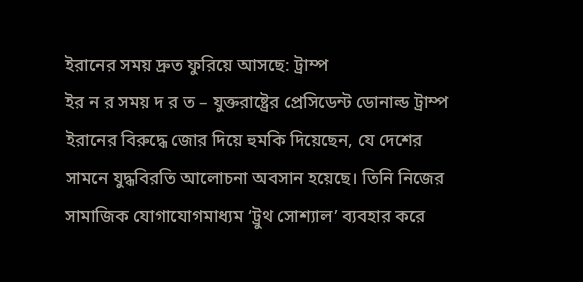ইরানের সময় দ্রুত ফুরিয়ে আসছে: ট্রাম্প
ইর ন র সময় দ র ত – যুক্তরাষ্ট্রের প্রেসিডেন্ট ডোনাল্ড ট্রাম্প ইরানের বিরুদ্ধে জোর দিয়ে হুমকি দিয়েছেন, যে দেশের সামনে যুদ্ধবিরতি আলোচনা অবসান হয়েছে। তিনি নিজের সামাজিক যোগাযোগমাধ্যম ‘ট্রুথ সোশ্যাল’ ব্যবহার করে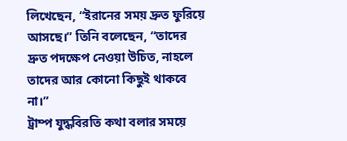লিখেছেন, “ইরানের সময় দ্রুত ফুরিয়ে আসছে।” তিনি বলেছেন, “তাদের দ্রুত পদক্ষেপ নেওয়া উচিত, নাহলে তাদের আর কোনো কিছুই থাকবে না।”
ট্রাম্প যুদ্ধবিরতি কথা বলার সময়ে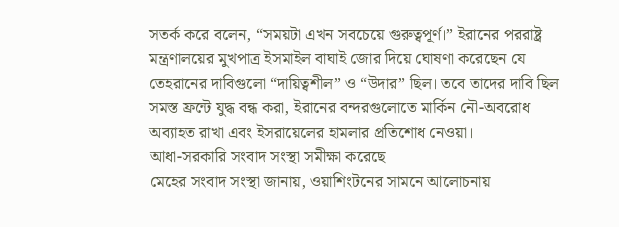সতর্ক করে বলেন, “সময়টা এখন সবচেয়ে গুরুত্বপূর্ণ।” ইরানের পররাষ্ট্র মন্ত্রণালয়ের মুখপাত্র ইসমাইল বাঘাই জোর দিয়ে ঘোষণা করেছেন যে তেহরানের দাবিগুলো “দায়িত্বশীল” ও “উদার” ছিল। তবে তাদের দাবি ছিল সমস্ত ফ্রন্টে যুদ্ধ বন্ধ করা, ইরানের বন্দরগুলোতে মার্কিন নৌ-অবরোধ অব্যাহত রাখা এবং ইসরায়েলের হামলার প্রতিশোধ নেওয়া।
আধা-সরকারি সংবাদ সংস্থা সমীক্ষা করেছে
মেহের সংবাদ সংস্থা জানায়, ওয়াশিংটনের সামনে আলোচনায়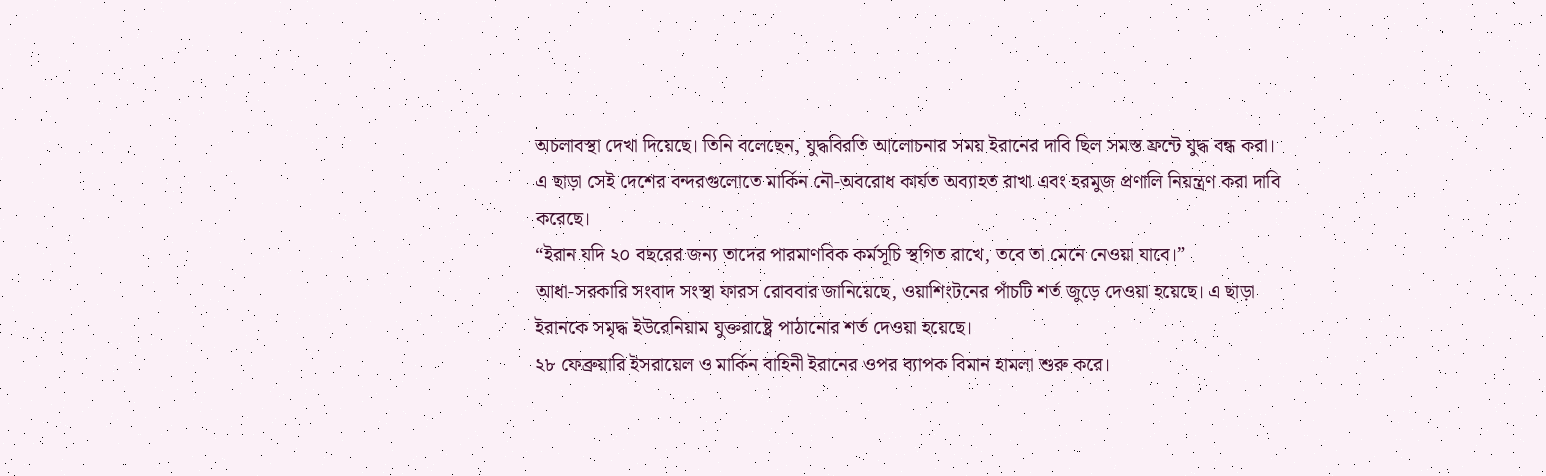অচলাবস্থা দেখা দিয়েছে। তিনি বলেছেন, যুদ্ধবিরতি আলোচনার সময় ইরানের দাবি ছিল সমস্ত ফ্রন্টে যুদ্ধ বন্ধ করা। এ ছাড়া সেই দেশের বন্দরগুলোতে মার্কিন নৌ-অবরোধ কার্যত অব্যাহত রাখা এবং হরমুজ প্রণালি নিয়ন্ত্রণ করা দাবি করেছে।
“ইরান যদি ২০ বছরের জন্য তাদের পারমাণবিক কর্মসূচি স্থগিত রাখে, তবে তা মেনে নেওয়া যাবে।”
আধা-সরকারি সংবাদ সংস্থা ফারস রোববার জানিয়েছে, ওয়াশিংটনের পাঁচটি শর্ত জুড়ে দেওয়া হয়েছে। এ ছাড়া ইরানকে সমৃদ্ধ ইউরেনিয়াম যুক্তরাষ্ট্রে পাঠানোর শর্ত দেওয়া হয়েছে।
২৮ ফেব্রুয়ারি ইসরায়েল ও মার্কিন বাহিনী ইরানের ওপর ব্যাপক বিমান হামলা শুরু করে।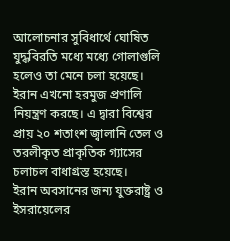আলোচনার সুবিধার্থে ঘোষিত যুদ্ধবিরতি মধ্যে মধ্যে গোলাগুলি হলেও তা মেনে চলা হয়েছে। ইরান এখনো হরমুজ প্রণালি নিয়ন্ত্রণ করছে। এ দ্বারা বিশ্বের প্রায় ২০ শতাংশ জ্বালানি তেল ও তরলীকৃত প্রাকৃতিক গ্যাসের চলাচল বাধাগ্রস্ত হয়েছে।
ইরান অবসানের জন্য যুক্তরাষ্ট্র ও ইসরায়েলের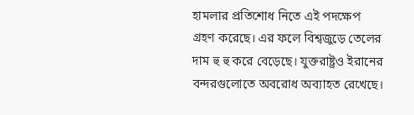হামলার প্রতিশোধ নিতে এই পদক্ষেপ গ্রহণ করেছে। এর ফলে বিশ্বজুড়ে তেলের দাম হু হু করে বেড়েছে। যুক্তরাষ্ট্রও ইরানের বন্দরগুলোতে অবরোধ অব্যাহত রেখেছে।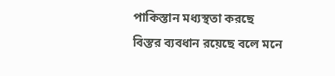পাকিস্তান মধ্যস্থতা করছে
বিস্তর ব্যবধান রয়েছে বলে মনে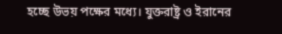হচ্ছে উভয় পক্ষের মধ্যে। যুক্তরাষ্ট্র ও ইরানের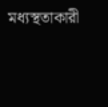মধ্যস্থতাকারী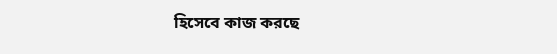হিসেবে কাজ করছে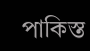পাকিস্ত